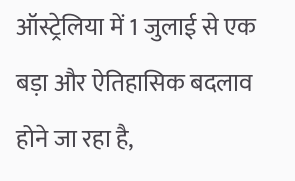ऑस्ट्रेलिया में 1 जुलाई से एक बड़ा और ऐतिहासिक बदलाव होने जा रहा है,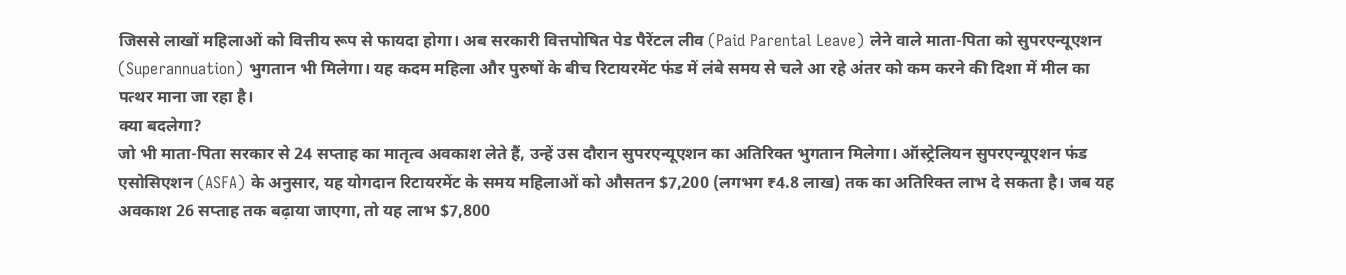जिससे लाखों महिलाओं को वित्तीय रूप से फायदा होगा। अब सरकारी वित्तपोषित पेड पैरेंटल लीव (Paid Parental Leave) लेने वाले माता-पिता को सुपरएन्यूएशन (Superannuation) भुगतान भी मिलेगा। यह कदम महिला और पुरुषों के बीच रिटायरमेंट फंड में लंबे समय से चले आ रहे अंतर को कम करने की दिशा में मील का पत्थर माना जा रहा है।
क्या बदलेगा?
जो भी माता-पिता सरकार से 24 सप्ताह का मातृत्व अवकाश लेते हैं, उन्हें उस दौरान सुपरएन्यूएशन का अतिरिक्त भुगतान मिलेगा। ऑस्ट्रेलियन सुपरएन्यूएशन फंड एसोसिएशन (ASFA) के अनुसार, यह योगदान रिटायरमेंट के समय महिलाओं को औसतन $7,200 (लगभग ₹4.8 लाख) तक का अतिरिक्त लाभ दे सकता है। जब यह अवकाश 26 सप्ताह तक बढ़ाया जाएगा, तो यह लाभ $7,800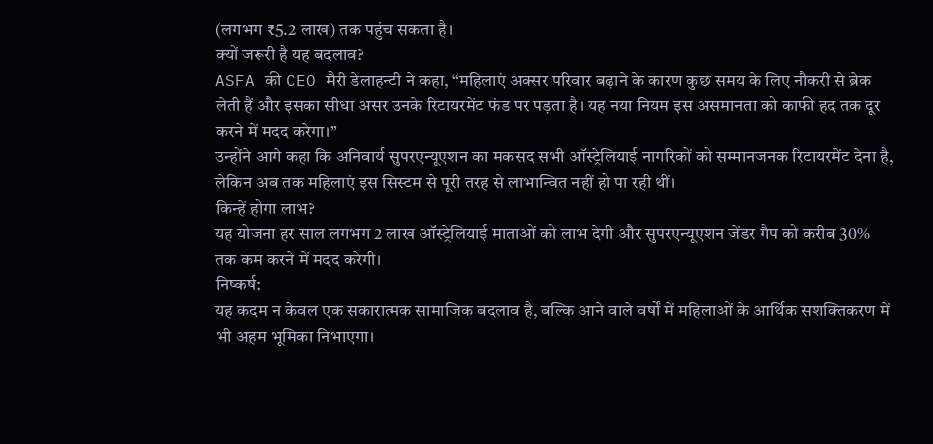(लगभग ₹5.2 लाख) तक पहुंच सकता है।
क्यों जरूरी है यह बदलाव?
ASFA की CEO मैरी डेलाहन्टी ने कहा, “महिलाएं अक्सर परिवार बढ़ाने के कारण कुछ समय के लिए नौकरी से ब्रेक लेती हैं और इसका सीधा असर उनके रिटायरमेंट फंड पर पड़ता है। यह नया नियम इस असमानता को काफी हद तक दूर करने में मदद करेगा।”
उन्होंने आगे कहा कि अनिवार्य सुपरएन्यूएशन का मकसद सभी ऑस्ट्रेलियाई नागरिकों को सम्मानजनक रिटायरमेंट देना है, लेकिन अब तक महिलाएं इस सिस्टम से पूरी तरह से लाभान्वित नहीं हो पा रही थीं।
किन्हें होगा लाभ?
यह योजना हर साल लगभग 2 लाख ऑस्ट्रेलियाई माताओं को लाभ देगी और सुपरएन्यूएशन जेंडर गैप को करीब 30% तक कम करने में मदद करेगी।
निष्कर्ष:
यह कदम न केवल एक सकारात्मक सामाजिक बदलाव है, बल्कि आने वाले वर्षों में महिलाओं के आर्थिक सशक्तिकरण में भी अहम भूमिका निभाएगा।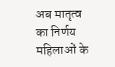अब मातृत्व का निर्णय महिलाओं के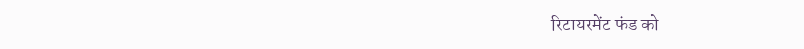रिटायरमेंट फंड को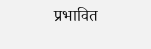प्रभावित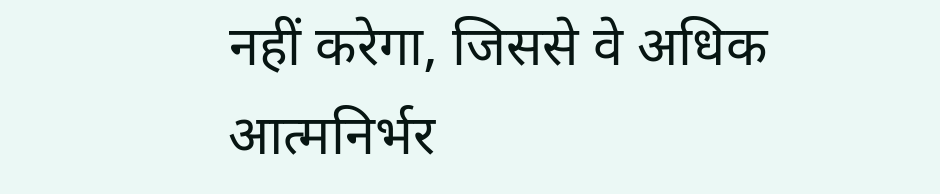नहीं करेगा, जिससे वे अधिक आत्मनिर्भर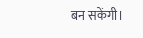बन सकेंगी।